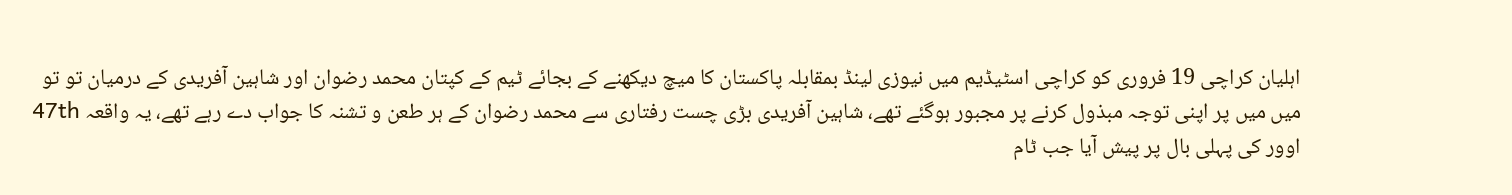اہلیان کراچی 19 فروری کو کراچی اسٹیڈیم میں نیوزی لینڈ بمقابلہ پاکستان کا میچ دیکھنے کے بجائے ٹیم کے کپتان محمد رضوان اور شاہین آفریدی کے درمیان تو تو میں میں پر اپنی توجہ مبذول کرنے پر مجبور ہوگئے تھے، شاہین آفریدی بڑی چست رفتاری سے محمد رضوان کے ہر طعن و تشنہ کا جواب دے رہے تھے، یہ واقعہ 47th اوور کی پہلی بال پر پیش آیا جب ٹام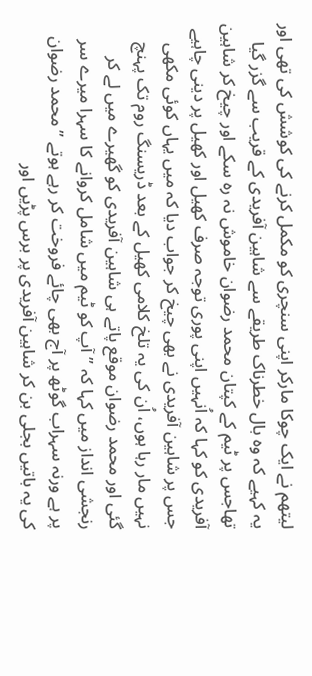لیتھم نے ایک چوکا مارکر اپنی سنچری کو مکمل کرنے کی کوشش کی تھی اور یہ کہیے کہ وہ بال خطرناک طریقے سے شاہین آفریدی کے قریب سے گزر گیا تھاجس پر ٹیم کے کپتان محمد رضوان خاموش نہ رہ سکے اور چیخ کر شاہین آفریدی کو کہا کہ اُنہیں اپنی پوری توجہ صرف کھیل اور کھیل پر دینی چاہیے جس پر شاہین آفریدی نے بھی چیخ کر جواب دیا کہ میں یہاں کوئی مکھی نہیں مار رہا ہوں، اُن کی یہ تلخ کلامی کھیل کے بعد ڈریسنگ روم تک پہنچ گئی اور محمد رضوان موقع پاتے ہی شاہین آفریدی کو گھیرے میں لے کر رنجشی انداز میں کہا کہ ” آپ کو ٹیم میں شامل کروانے کا سہرا میرے سر پر ہے ورنہ سہراب گوٹھ پر آج بھی چائے فروخت کر رہے ہوتے ” محمد رضوان کی یہ باتیں بجلی بن کر شاہین آفریدی پر برس پڑیں اور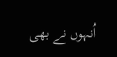اُنہوں نے بھی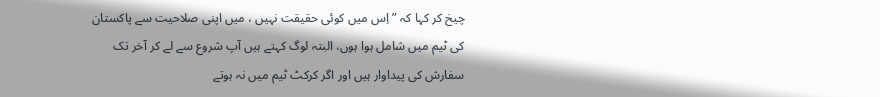چیخ کر کہا کہ ” اِس میں کوئی حقیقت نہیں ، میں اپنی صلاحیت سے پاکستان کی ٹیم میں شامل ہوا ہوں، البتہ لوگ کہتے ہیں آپ شروع سے لے کر آخر تک سفارش کی پیداوار ہیں اور اگر کرکٹ ٹیم میں نہ ہوتے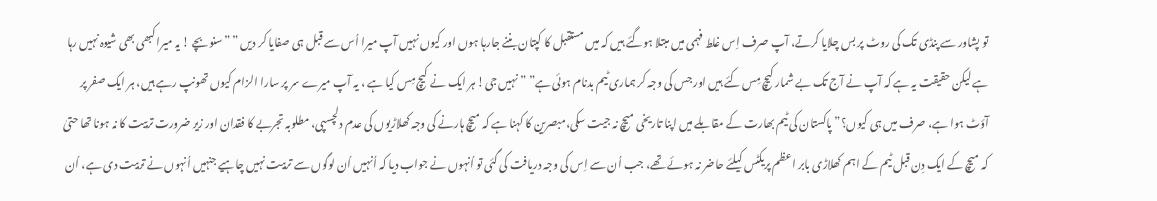تو پشاور سے پنڈی تک کی روٹ پر بس چلایا کرتے، آپ صرف اِس غلط فہمی میں مبتلا ہوگئے ہیں کہ میں مستقبل کا کپتان بننے جارہا ہوں اور کیوں نہیں آپ میرا اُس سے قبل ہی صفایا کر دیں ” ”سنو بچے ! یہ میرا کبھی بھی شیوہ نہیں رہا ہے لیکن حقیقت یہ ہے کہ آپ نے آج تک بے شمار کیچ مِس کئے ہیں اور جس کی وجہ کر ہماری ٹیم بدنام ہوئی ہے” ” نہیں جی! ہر ایک نے کیچ مِس کیا ہے ، یہ آپ میرے سر پر سارا الزام کیوں تھونپ رہے ہیں، ہر ایک صفر پر آؤٹ ہوا ہے، صرف میں ہی کیوں؟” پاکستان کی ٹیم بھارت کے مقابلے میں اپنا تاریخی میچ نہ جیت سکی،مبصرین کا کہنا ہے کہ میچ ہارنے کی وجہ کھلاڑیوں کی عدم دلچسپی، مطلوبہ تجربے کا فقدان اور زیر ضرورت تربیت کا نہ ہونا تھا حتیٰ کہ میچ کے ایک دِن قبل ٹیم کے اہم کھلاڑی بابر اعظم پریکٹس کیلئے حاضر نہ ہوئے تھے، جب اُن سے اِس کی وجہ دریافت کی گئی تو اُنہوں نے جواب دیا کہ اُنہیں اُن لوگوں سے تربیت نہیں چاہیے جنہیں اُنہوں نے تربیت دی ہے، اُن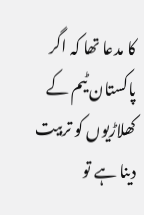کا مدعا تھا کہ اگر پاکستان ٹیم کے کھلاڑیوں کو تربیت دینا ہے تو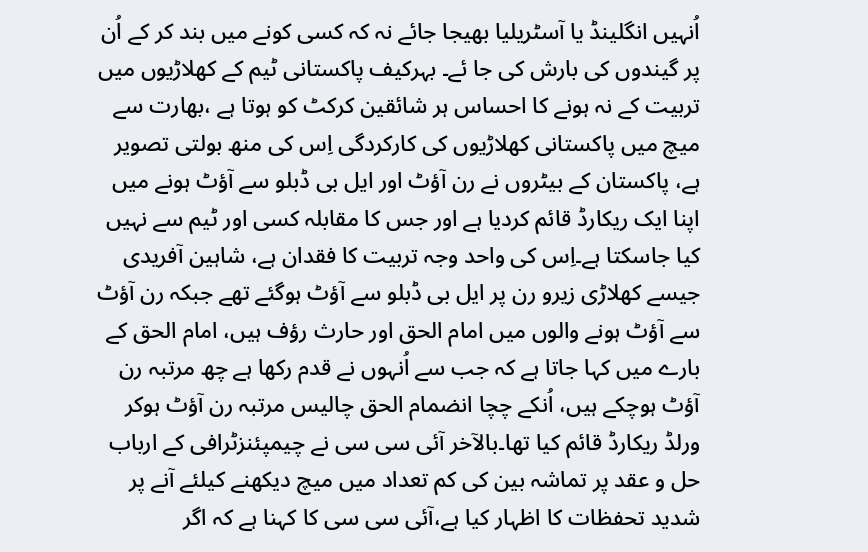اُنہیں انگلینڈ یا آسٹریلیا بھیجا جائے نہ کہ کسی کونے میں بند کر کے اُن پر گیندوں کی بارش کی جا ئے۔ بہرکیف پاکستانی ٹیم کے کھلاڑیوں میں تربیت کے نہ ہونے کا احساس ہر شائقین کرکٹ کو ہوتا ہے ،بھارت سے میچ میں پاکستانی کھلاڑیوں کی کارکردگی اِس کی منھ بولتی تصویر ہے، پاکستان کے بیٹروں نے رن آؤٹ اور ایل بی ڈبلو سے آؤٹ ہونے میں اپنا ایک ریکارڈ قائم کردیا ہے اور جس کا مقابلہ کسی اور ٹیم سے نہیں کیا جاسکتا ہے۔اِس کی واحد وجہ تربیت کا فقدان ہے، شاہین آفریدی جیسے کھلاڑی زیرو رن پر ایل بی ڈبلو سے آؤٹ ہوگئے تھے جبکہ رن آؤٹ سے آؤٹ ہونے والوں میں امام الحق اور حارث رؤف ہیں، امام الحق کے بارے میں کہا جاتا ہے کہ جب سے اُنہوں نے قدم رکھا ہے چھ مرتبہ رن آؤٹ ہوچکے ہیں، اُنکے چچا انضمام الحق چالیس مرتبہ رن آؤٹ ہوکر ورلڈ ریکارڈ قائم کیا تھا۔بالآخر آئی سی سی نے چیمپئنزٹرافی کے ارباب حل و عقد پر تماشہ بین کی کم تعداد میں میچ دیکھنے کیلئے آنے پر شدید تحفظات کا اظہار کیا ہے،آئی سی سی کا کہنا ہے کہ اگر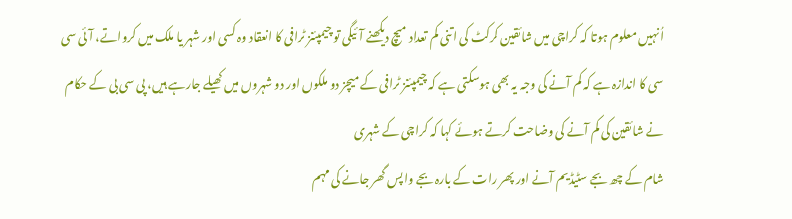اُنہیں معلوم ہوتا کہ کراچی میں شائقین کرکٹ کی اتنی کم تعداد میچ دیکھنے آئیگی تو چیمپئنز ٹرافی کا انعقاد وہ کسی اور شہر یا ملک میں کرواتے، آئی سی سی کا اندازہ ہے کہ کم آنے کی وجہ یہ بھی ہوسکتی ہے کہ چیمپئنز ٹرافی کے میچز دو ملکوں اور دو شہروں میں کھیلے جارہے ہیں، پی سی بی کے حکام نے شائقین کی کم آنے کی وضاحت کرتے ہوئے کہا کہ کراچی کے شہری
شام کے چھ بجے سٹیڈیم آنے اور پھر رات کے بارہ بجے واپس گھر جانے کی مہم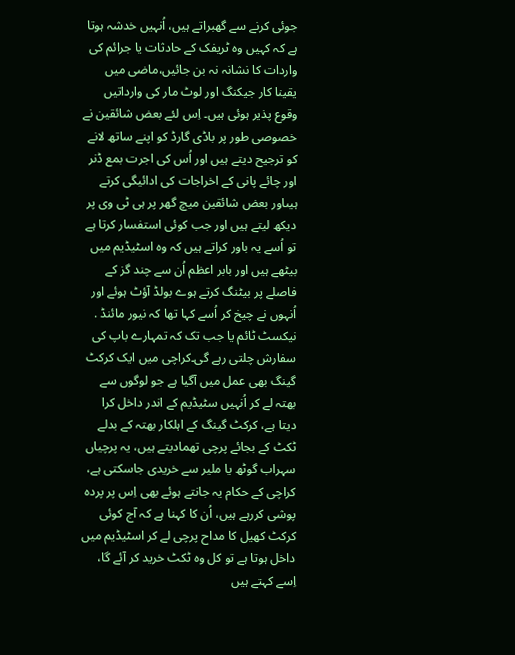جوئی کرنے سے گھبراتے ہیں، اُنہیں خدشہ ہوتا ہے کہ کہیں وہ ٹریفک کے حادثات یا جرائم کی واردات کا نشانہ نہ بن جائیں،ماضی میں یقینا کار جیکنگ اور لوٹ مار کی وارداتیں وقوع پذیر ہوئی ہیں۔ اِس لئے بعض شائقین نے خصوصی طور پر باڈی گارڈ کو اپنے ساتھ لانے کو ترجیح دیتے ہیں اور اُس کی اجرت بمع ڈنر اور چائے پانی کے اخراجات کی ادائیگی کرتے ہیںاور بعض شائقین میچ گھر پر ہی ٹی وی پر دیکھ لیتے ہیں اور جب کوئی استفسار کرتا ہے تو اُسے یہ باور کراتے ہیں کہ وہ اسٹیڈیم میں بیٹھے ہیں اور بابر اعظم اُن سے چند گز کے فاصلے پر بیٹنگ کرتے ہوے بولڈ آؤٹ ہوئے اور اُنہوں نے چیخ کر اُسے کہا تھا کہ نیور مائنڈ . نیکسٹ ٹائم یا جب تک کہ تمہارے باپ کی سفارش چلتی رہے گی۔کراچی میں ایک کرکٹ گینگ بھی عمل میں آگیا ہے جو لوگوں سے بھتہ لے کر اُنہیں سٹیڈیم کے اندر داخل کرا دیتا ہے، کرکٹ گینگ کے اہلکار بھتہ کے بدلے ٹکٹ کے بجائے پرچی تھمادیتے ہیں، یہ پرچیاں سہراب گوٹھ یا ملیر سے خریدی جاسکتی ہے، کراچی کے حکام یہ جانتے ہوئے بھی اِس پر پردہ پوشی کررہے ہیں، اُن کا کہنا ہے کہ آج کوئی کرکٹ کھیل کا مداح پرچی لے کر اسٹیڈیم میں داخل ہوتا ہے تو کل وہ ٹکٹ خرید کر آئے گا، اِسے کہتے ہیں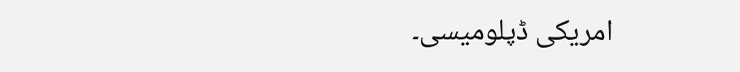امریکی ڈپلومیسی۔